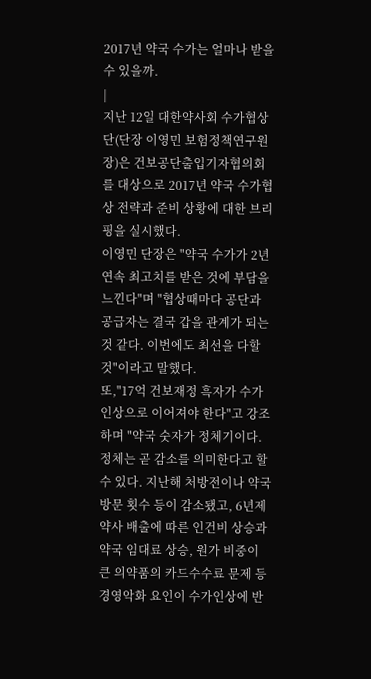2017년 약국 수가는 얼마나 받을 수 있을까.
|
지난 12일 대한약사회 수가협상단(단장 이영민 보험정책연구원장)은 건보공단출입기자협의회를 대상으로 2017년 약국 수가협상 전략과 준비 상황에 대한 브리핑을 실시했다.
이영민 단장은 "약국 수가가 2년 연속 최고치를 받은 것에 부담을 느낀다"며 "협상때마다 공단과 공급자는 결국 갑을 관계가 되는 것 같다. 이번에도 최선을 다할 것"이라고 말했다.
또,"17억 건보재정 흑자가 수가인상으로 이어져야 한다"고 강조하며 "약국 숫자가 정체기이다. 정체는 곧 감소를 의미한다고 할수 있다. 지난해 처방전이나 약국 방문 횟수 등이 감소됐고, 6년제 약사 배출에 따른 인건비 상승과 약국 임대료 상승, 원가 비중이 큰 의약품의 카드수수료 문제 등경영악화 요인이 수가인상에 반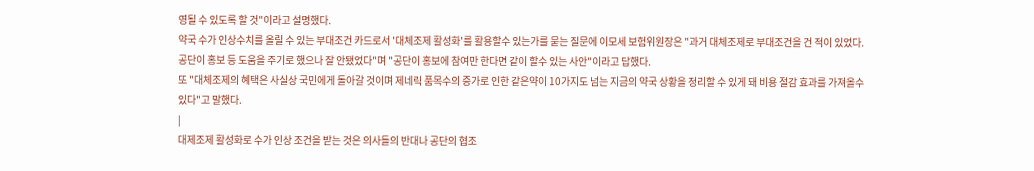영될 수 있도록 할 것"이라고 설명했다.
약국 수가 인상수치를 올릴 수 있는 부대조건 카드로서 '대체조제 활성화'를 활용할수 있는가를 묻는 질문에 이모세 보험위원장은 "과거 대체조제로 부대조건을 건 적이 있었다. 공단이 홍보 등 도움을 주기로 했으나 잘 안됐었다"며 "공단이 홍보에 참여만 한다면 같이 할수 있는 사안"이라고 답했다.
또 "대체조제의 혜택은 사실상 국민에게 돌아갈 것이며 제네릭 품목수의 증가로 인한 같은약이 10가지도 넘는 지금의 약국 상황을 정리할 수 있게 돼 비용 절감 효과를 가져올수 있다"고 말했다.
|
대제조제 활성화로 수가 인상 조건을 받는 것은 의사들의 반대나 공단의 협조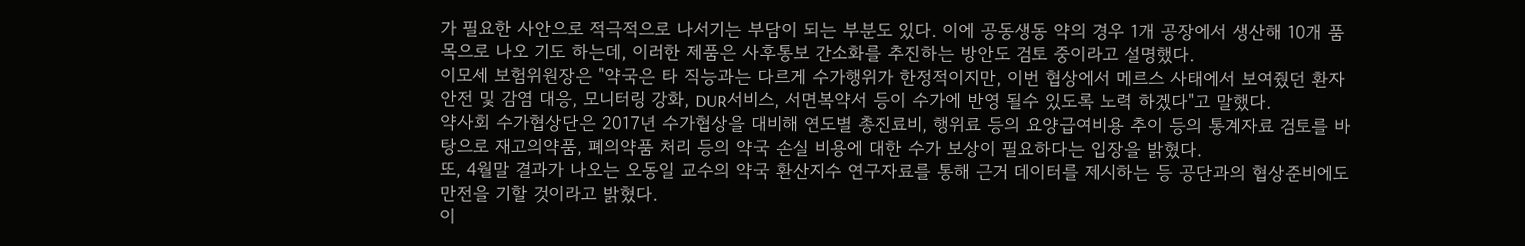가 필요한 사안으로 적극적으로 나서기는 부담이 되는 부분도 있다. 이에 공동생동 약의 경우 1개 공장에서 생산해 10개 품목으로 나오 기도 하는데, 이러한 제품은 사후통보 간소화를 추진하는 방안도 검토 중이라고 설명했다.
이모세 보험위원장은 "약국은 타 직능과는 다르게 수가행위가 한정적이지만, 이번 협상에서 메르스 사태에서 보여줬던 환자 안전 및 감염 대응, 모니터링 강화, DUR서비스, 서면복약서 등이 수가에 반영 될수 있도록 노력 하겠다"고 말했다.
약사회 수가협상단은 2017년 수가협상을 대비해 연도별 총진료비, 행위료 등의 요양급여비용 추이 등의 통계자료 검토를 바탕으로 재고의약품, 폐의약품 처리 등의 약국 손실 비용에 대한 수가 보상이 필요하다는 입장을 밝혔다.
또, 4월말 결과가 나오는 오동일 교수의 약국 환산지수 연구자료를 통해 근거 데이터를 제시하는 등 공단과의 협상준비에도 만전을 기할 것이라고 밝혔다.
이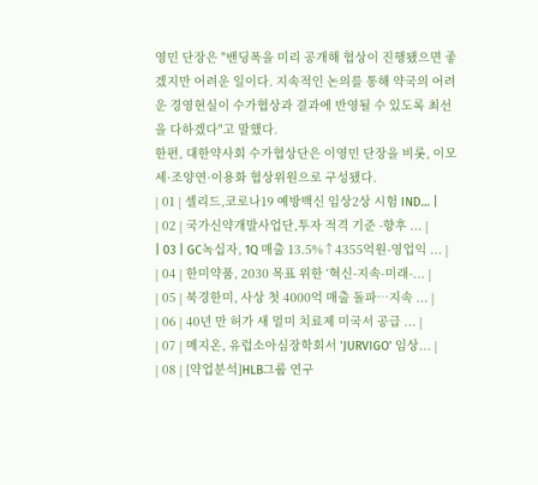영민 단장은 "밴딩폭을 미리 공개해 협상이 진행됐으면 좋겠지만 어려운 일이다. 지속적인 논의를 통해 약국의 어려운 경영현실이 수가협상과 결과에 반영될 수 있도록 최선을 다하겠다"고 말했다.
한편, 대한약사회 수가협상단은 이영민 단장을 비롯, 이모세·조양연·이용화 협상위원으로 구성됐다.
| 01 | 셀리드,코로나19 예방백신 임상2상 시험 IND... |
| 02 | 국가신약개발사업단,투자 적격 기준 -향후 ... |
| 03 | GC녹십자, 1Q 매출 13.5%↑4355억원-영업익 ... |
| 04 | 한미약품, 2030 목표 위한 ‘혁신-지속-미래-... |
| 05 | 북경한미, 사상 첫 4000억 매출 돌파…지속 ... |
| 06 | 40년 만 허가 새 멀미 치료제 미국서 공급 ... |
| 07 | 메지온, 유럽소아심장학회서 'JURVIGO' 임상... |
| 08 | [약업분석]HLB그룹 연구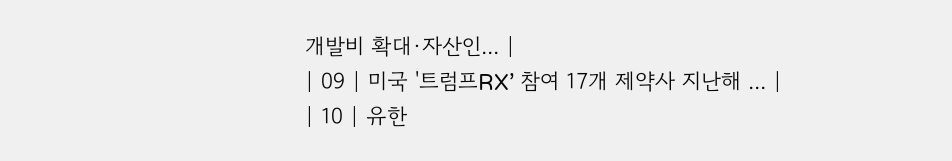개발비 확대·자산인... |
| 09 | 미국 '트럼프RX’ 참여 17개 제약사 지난해 ... |
| 10 | 유한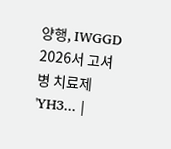양행, IWGGD 2026서 고셔병 치료제 'YH3... |